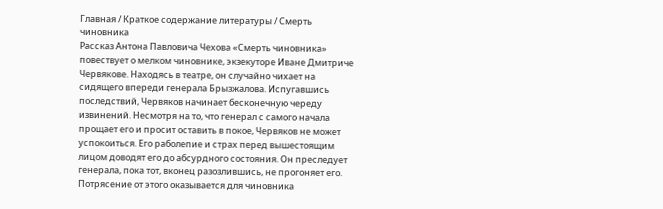Главная / Краткое содержание литературы / Смерть чиновника
Рассказ Антона Павловича Чехова «Смерть чиновника» повествует о мелком чиновнике, экзекуторе Иване Дмитриче Червякове. Находясь в театре, он случайно чихает на сидящего впереди генерала Брызжалова. Испугавшись последствий, Червяков начинает бесконечную череду извинений. Несмотря на то, что генерал с самого начала прощает его и просит оставить в покое, Червяков не может успокоиться. Его раболепие и страх перед вышестоящим лицом доводят его до абсурдного состояния. Он преследует генерала, пока тот, вконец разозлившись, не прогоняет его. Потрясение от этого оказывается для чиновника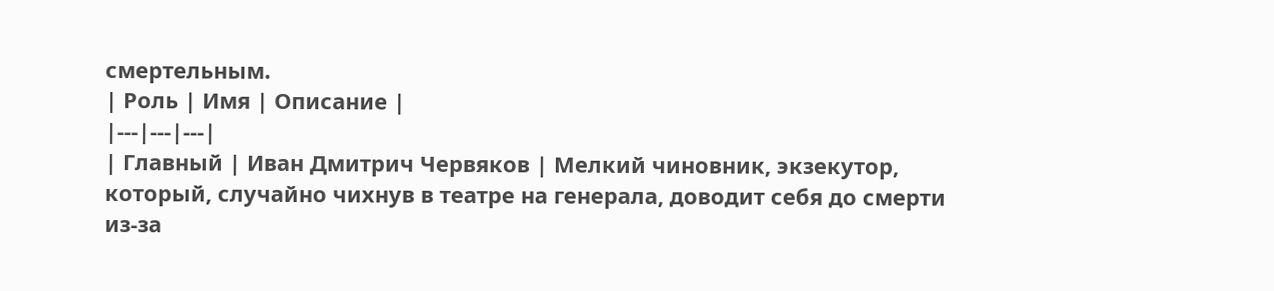смертельным.
| Роль | Имя | Описание |
|---|---|---|
| Главный | Иван Дмитрич Червяков | Мелкий чиновник, экзекутор, который, случайно чихнув в театре на генерала, доводит себя до смерти из-за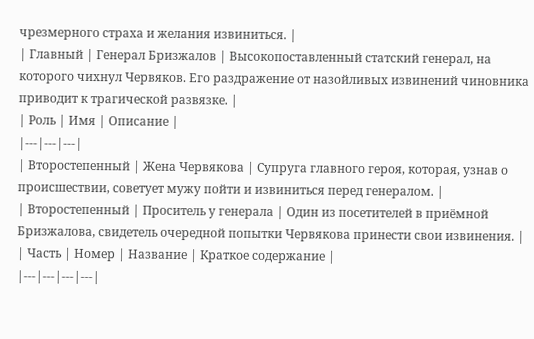чрезмерного страха и желания извиниться. |
| Главный | Генерал Бризжалов | Высокопоставленный статский генерал, на которого чихнул Червяков. Его раздражение от назойливых извинений чиновника приводит к трагической развязке. |
| Роль | Имя | Описание |
|---|---|---|
| Второстепенный | Жена Червякова | Супруга главного героя, которая, узнав о происшествии, советует мужу пойти и извиниться перед генералом. |
| Второстепенный | Проситель у генерала | Один из посетителей в приёмной Бризжалова, свидетель очередной попытки Червякова принести свои извинения. |
| Часть | Номер | Название | Краткое содержание |
|---|---|---|---|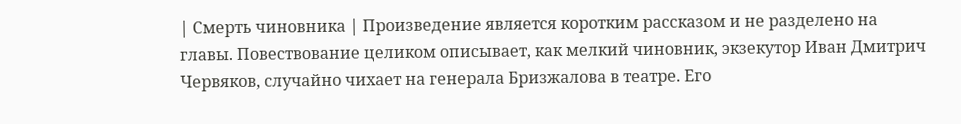| Смерть чиновника | Произведение является коротким рассказом и не разделено на главы. Повествование целиком описывает, как мелкий чиновник, экзекутор Иван Дмитрич Червяков, случайно чихает на генерала Бризжалова в театре. Его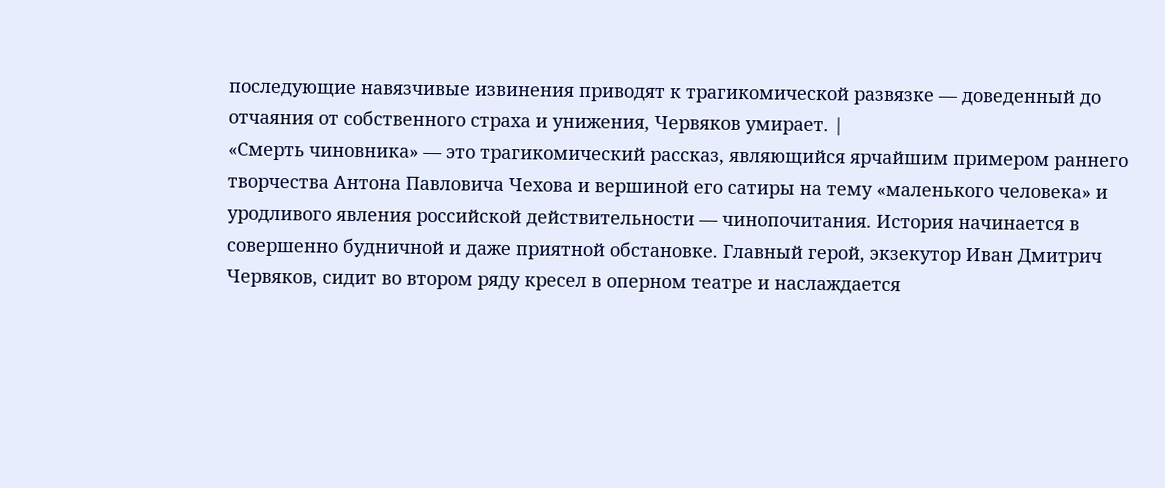последующие навязчивые извинения приводят к трагикомической развязке — доведенный до отчаяния от собственного страха и унижения, Червяков умирает. |
«Смерть чиновника» — это трагикомический рассказ, являющийся ярчайшим примером раннего творчества Антона Павловича Чехова и вершиной его сатиры на тему «маленького человека» и уродливого явления российской действительности — чинопочитания. История начинается в совершенно будничной и даже приятной обстановке. Главный герой, экзекутор Иван Дмитрич Червяков, сидит во втором ряду кресел в оперном театре и наслаждается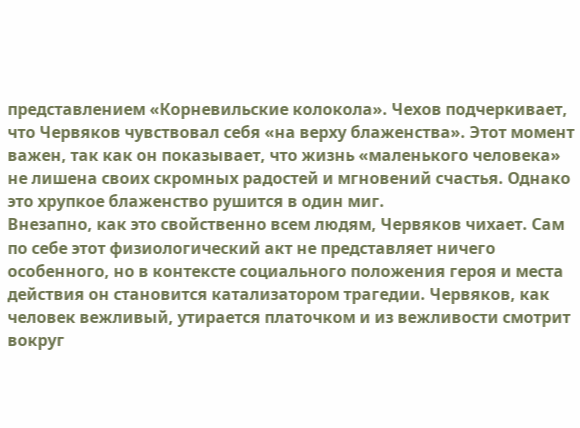представлением «Корневильские колокола». Чехов подчеркивает, что Червяков чувствовал себя «на верху блаженства». Этот момент важен, так как он показывает, что жизнь «маленького человека» не лишена своих скромных радостей и мгновений счастья. Однако это хрупкое блаженство рушится в один миг.
Внезапно, как это свойственно всем людям, Червяков чихает. Сам по себе этот физиологический акт не представляет ничего особенного, но в контексте социального положения героя и места действия он становится катализатором трагедии. Червяков, как человек вежливый, утирается платочком и из вежливости смотрит вокруг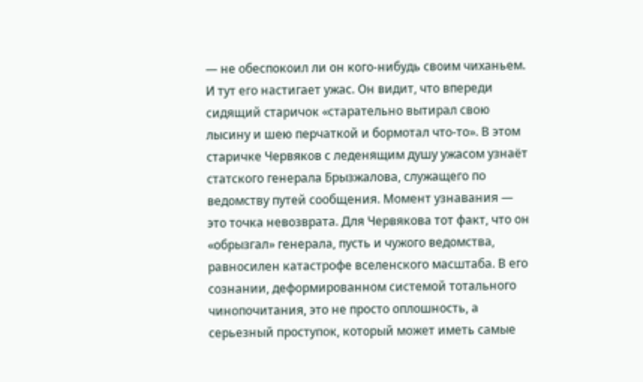— не обеспокоил ли он кого-нибудь своим чиханьем. И тут его настигает ужас. Он видит, что впереди сидящий старичок «старательно вытирал свою лысину и шею перчаткой и бормотал что-то». В этом старичке Червяков с леденящим душу ужасом узнаёт статского генерала Брызжалова, служащего по ведомству путей сообщения. Момент узнавания — это точка невозврата. Для Червякова тот факт, что он «обрызгал» генерала, пусть и чужого ведомства, равносилен катастрофе вселенского масштаба. В его сознании, деформированном системой тотального чинопочитания, это не просто оплошность, а серьезный проступок, который может иметь самые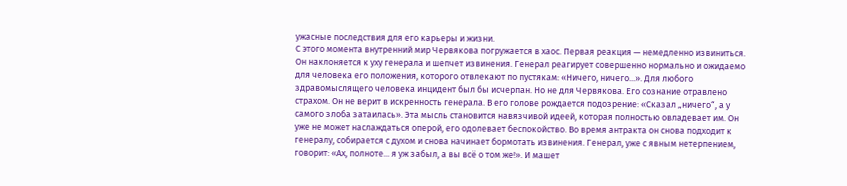ужасные последствия для его карьеры и жизни.
С этого момента внутренний мир Червякова погружается в хаос. Первая реакция — немедленно извиниться. Он наклоняется к уху генерала и шепчет извинения. Генерал реагирует совершенно нормально и ожидаемо для человека его положения, которого отвлекают по пустякам: «Ничего, ничего...». Для любого здравомыслящего человека инцидент был бы исчерпан. Но не для Червякова. Его сознание отравлено страхом. Он не верит в искренность генерала. В его голове рождается подозрение: «Сказал „ничего“, а у самого злоба затаилась». Эта мысль становится навязчивой идеей, которая полностью овладевает им. Он уже не может наслаждаться оперой, его одолевает беспокойство. Во время антракта он снова подходит к генералу, собирается с духом и снова начинает бормотать извинения. Генерал, уже с явным нетерпением, говорит: «Ах, полноте... я уж забыл, а вы всё о том же!». И машет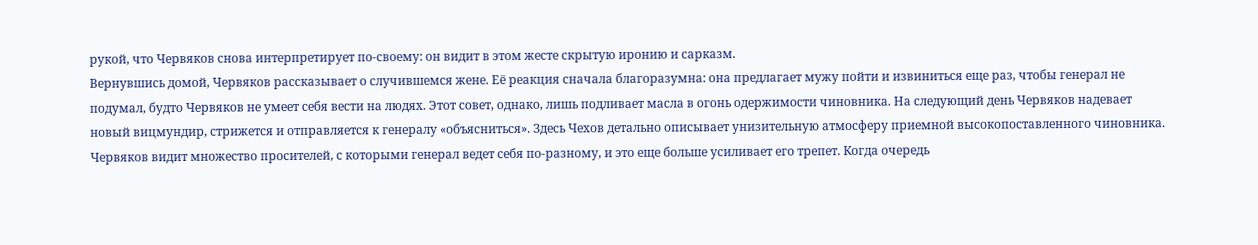рукой, что Червяков снова интерпретирует по-своему: он видит в этом жесте скрытую иронию и сарказм.
Вернувшись домой, Червяков рассказывает о случившемся жене. Её реакция сначала благоразумна: она предлагает мужу пойти и извиниться еще раз, чтобы генерал не подумал, будто Червяков не умеет себя вести на людях. Этот совет, однако, лишь подливает масла в огонь одержимости чиновника. На следующий день Червяков надевает новый вицмундир, стрижется и отправляется к генералу «объясниться». Здесь Чехов детально описывает унизительную атмосферу приемной высокопоставленного чиновника. Червяков видит множество просителей, с которыми генерал ведет себя по-разному, и это еще больше усиливает его трепет. Когда очередь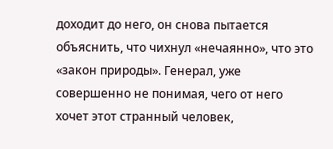доходит до него, он снова пытается объяснить, что чихнул «нечаянно», что это «закон природы». Генерал, уже совершенно не понимая, чего от него хочет этот странный человек,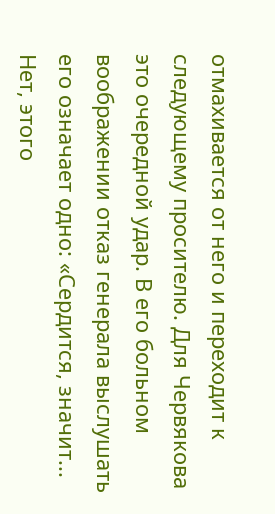отмахивается от него и переходит к следующему просителю. Для Червякова это очередной удар. В его больном воображении отказ генерала выслушать его означает одно: «Сердится, значит... Нет, этого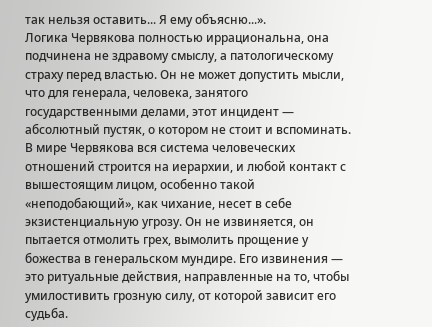так нельзя оставить... Я ему объясню...».
Логика Червякова полностью иррациональна, она подчинена не здравому смыслу, а патологическому страху перед властью. Он не может допустить мысли, что для генерала, человека, занятого государственными делами, этот инцидент — абсолютный пустяк, о котором не стоит и вспоминать. В мире Червякова вся система человеческих отношений строится на иерархии, и любой контакт с вышестоящим лицом, особенно такой «неподобающий», как чихание, несет в себе экзистенциальную угрозу. Он не извиняется, он пытается отмолить грех, вымолить прощение у божества в генеральском мундире. Его извинения — это ритуальные действия, направленные на то, чтобы умилостивить грозную силу, от которой зависит его судьба.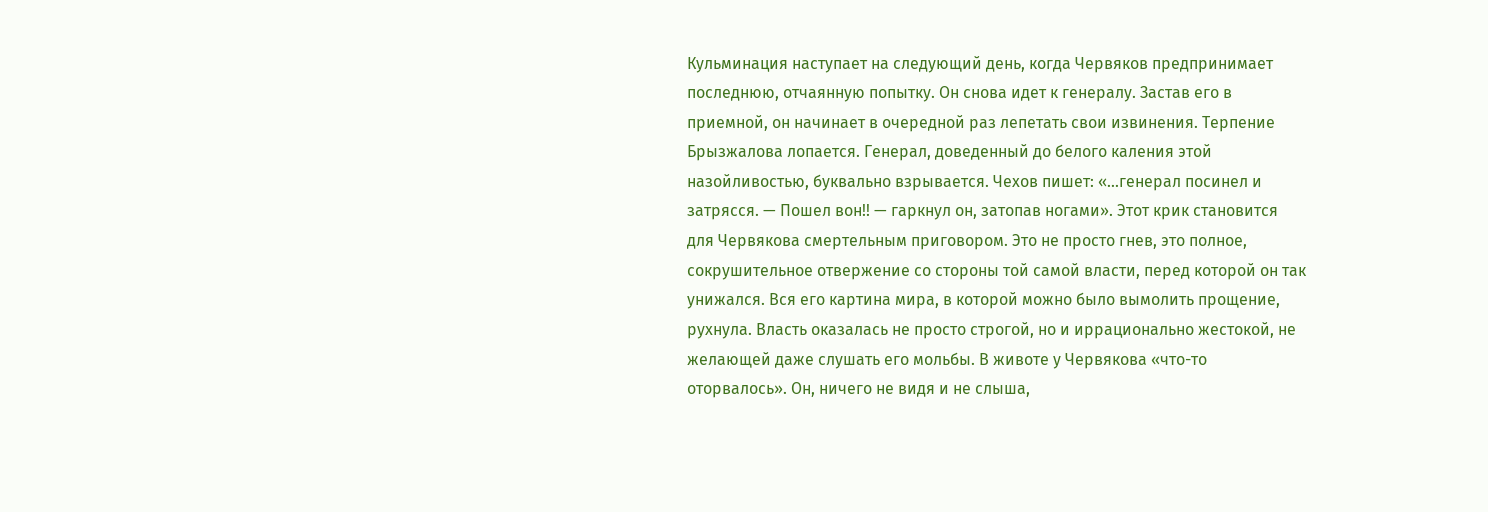Кульминация наступает на следующий день, когда Червяков предпринимает последнюю, отчаянную попытку. Он снова идет к генералу. Застав его в приемной, он начинает в очередной раз лепетать свои извинения. Терпение Брызжалова лопается. Генерал, доведенный до белого каления этой назойливостью, буквально взрывается. Чехов пишет: «...генерал посинел и затрясся. — Пошел вон!! — гаркнул он, затопав ногами». Этот крик становится для Червякова смертельным приговором. Это не просто гнев, это полное, сокрушительное отвержение со стороны той самой власти, перед которой он так унижался. Вся его картина мира, в которой можно было вымолить прощение, рухнула. Власть оказалась не просто строгой, но и иррационально жестокой, не желающей даже слушать его мольбы. В животе у Червякова «что-то оторвалось». Он, ничего не видя и не слыша,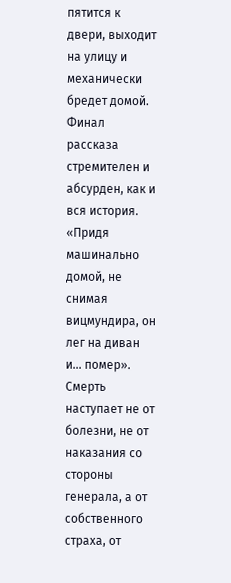пятится к двери, выходит на улицу и механически бредет домой.
Финал рассказа стремителен и абсурден, как и вся история. «Придя машинально домой, не снимая вицмундира, он лег на диван и... помер». Смерть наступает не от болезни, не от наказания со стороны генерала, а от собственного страха, от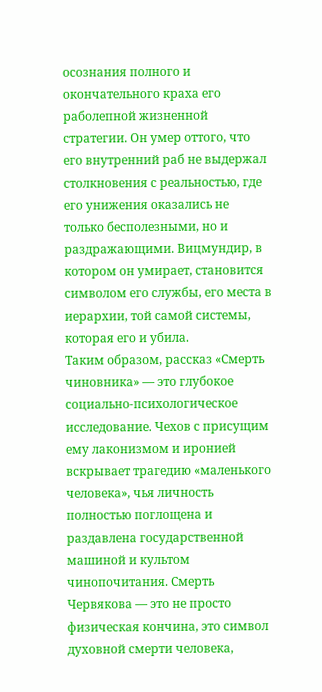осознания полного и окончательного краха его раболепной жизненной стратегии. Он умер оттого, что его внутренний раб не выдержал столкновения с реальностью, где его унижения оказались не только бесполезными, но и раздражающими. Вицмундир, в котором он умирает, становится символом его службы, его места в иерархии, той самой системы, которая его и убила.
Таким образом, рассказ «Смерть чиновника» — это глубокое социально-психологическое исследование. Чехов с присущим ему лаконизмом и иронией вскрывает трагедию «маленького человека», чья личность полностью поглощена и раздавлена государственной машиной и культом чинопочитания. Смерть Червякова — это не просто физическая кончина, это символ духовной смерти человека,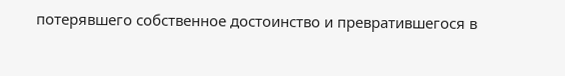потерявшего собственное достоинство и превратившегося в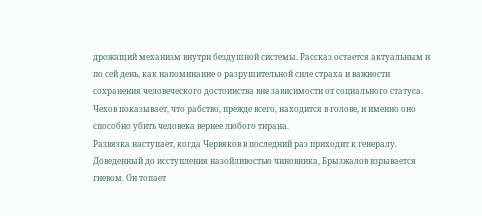дрожащий механизм внутри бездушной системы. Рассказ остается актуальным и по сей день, как напоминание о разрушительной силе страха и важности сохранения человеческого достоинства вне зависимости от социального статуса. Чехов показывает, что рабство, прежде всего, находится в голове, и именно оно способно убить человека вернее любого тирана.
Развязка наступает, когда Червяков в последний раз приходит к генералу. Доведенный до исступления назойливостью чиновника, Брызжалов взрывается гневом. Он топает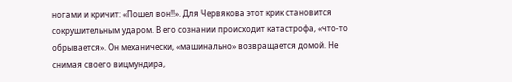ногами и кричит: «Пошел вон!!». Для Червякова этот крик становится сокрушительным ударом. В его сознании происходит катастрофа, «что-то обрывается». Он механически, «машинально» возвращается домой. Не снимая своего вицмундира,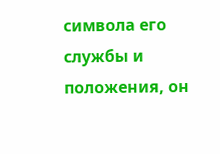символа его службы и положения, он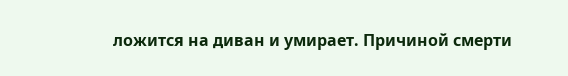ложится на диван и умирает. Причиной смерти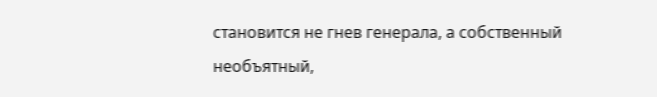становится не гнев генерала, а собственный необъятный,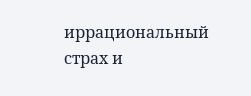иррациональный страх и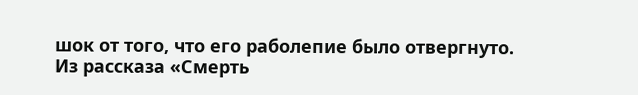шок от того, что его раболепие было отвергнуто.
Из рассказа «Смерть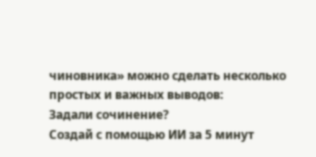чиновника» можно сделать несколько простых и важных выводов:
Задали сочинение?
Создай с помощью ИИ за 5 минут